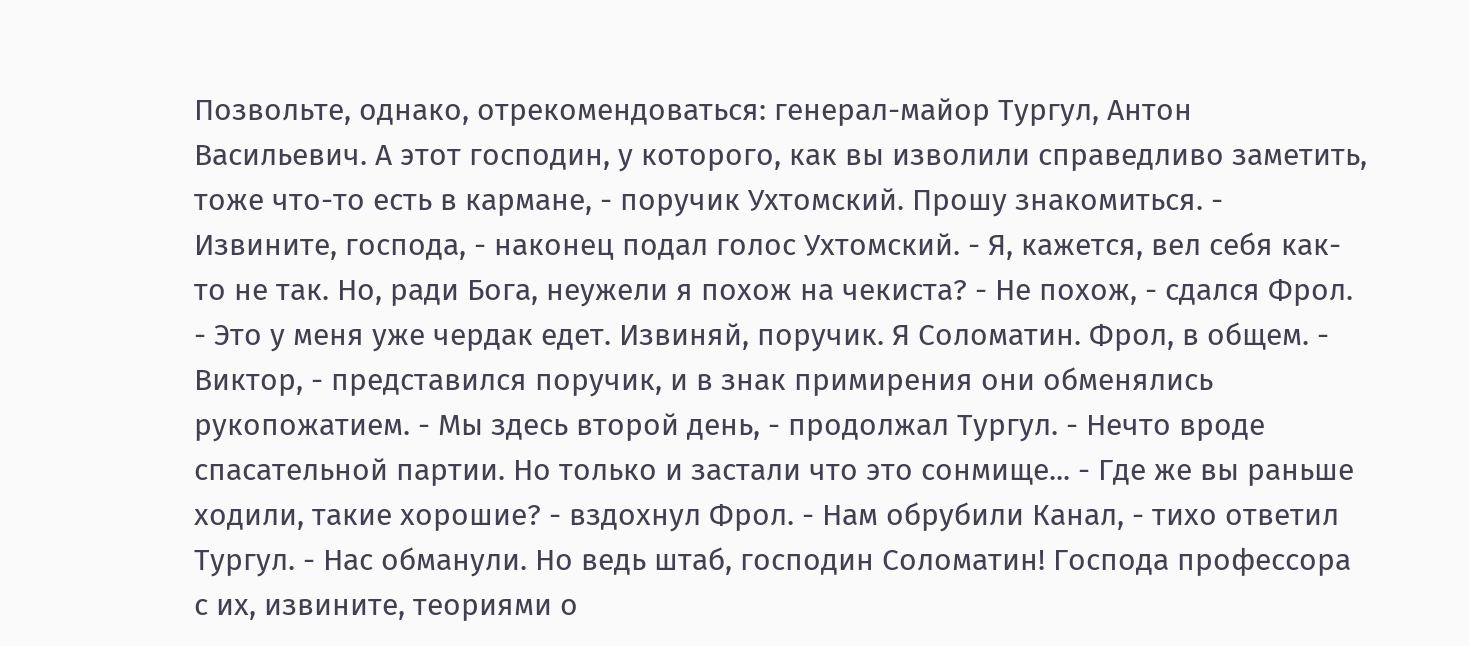Позвольте, однако, отрекомендоваться: генерал-майор Тургул, Антон Васильевич. А этот господин, у которого, как вы изволили справедливо заметить, тоже что-то есть в кармане, - поручик Ухтомский. Прошу знакомиться. - Извините, господа, - наконец подал голос Ухтомский. - Я, кажется, вел себя как-то не так. Но, ради Бога, неужели я похож на чекиста? - Не похож, - сдался Фрол. - Это у меня уже чердак едет. Извиняй, поручик. Я Соломатин. Фрол, в общем. - Виктор, - представился поручик, и в знак примирения они обменялись рукопожатием. - Мы здесь второй день, - продолжал Тургул. - Нечто вроде спасательной партии. Но только и застали что это сонмище... - Где же вы раньше ходили, такие хорошие? - вздохнул Фрол. - Нам обрубили Канал, - тихо ответил Тургул. - Нас обманули. Но ведь штаб, господин Соломатин! Господа профессора с их, извините, теориями о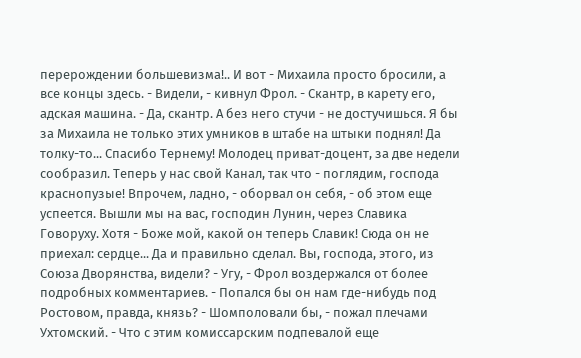перерождении большевизма!.. И вот - Михаила просто бросили, а все концы здесь. - Видели, - кивнул Фрол. - Скантр, в карету его, адская машина. - Да, скантр. А без него стучи - не достучишься. Я бы за Михаила не только этих умников в штабе на штыки поднял! Да толку-то... Спасибо Тернему! Молодец приват-доцент, за две недели сообразил. Теперь у нас свой Канал, так что - поглядим, господа краснопузые! Впрочем, ладно, - оборвал он себя, - об этом еще успеется. Вышли мы на вас, господин Лунин, через Славика Говоруху. Хотя - Боже мой, какой он теперь Славик! Сюда он не приехал: сердце... Да и правильно сделал. Вы, господа, этого, из Союза Дворянства, видели? - Угу, - Фрол воздержался от более подробных комментариев. - Попался бы он нам где-нибудь под Ростовом, правда, князь? - Шомполовали бы, - пожал плечами Ухтомский. - Что с этим комиссарским подпевалой еще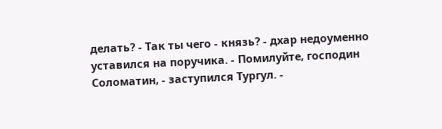делать? - Так ты чего - князь? - дхар недоуменно уставился на поручика. - Помилуйте, господин Соломатин, - заступился Тургул. -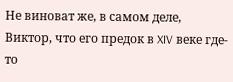Не виноват же, в самом деле, Виктор, что его предок в XIV веке где-то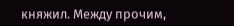княжил. Между прочим,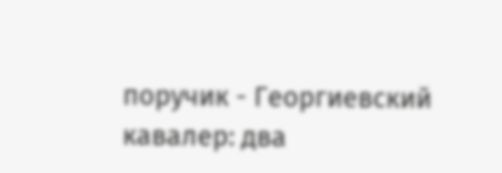поручик - Георгиевский кавалер: два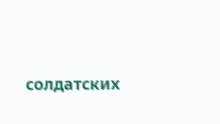солдатских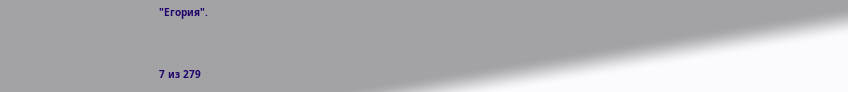"Егория".


7 из 279